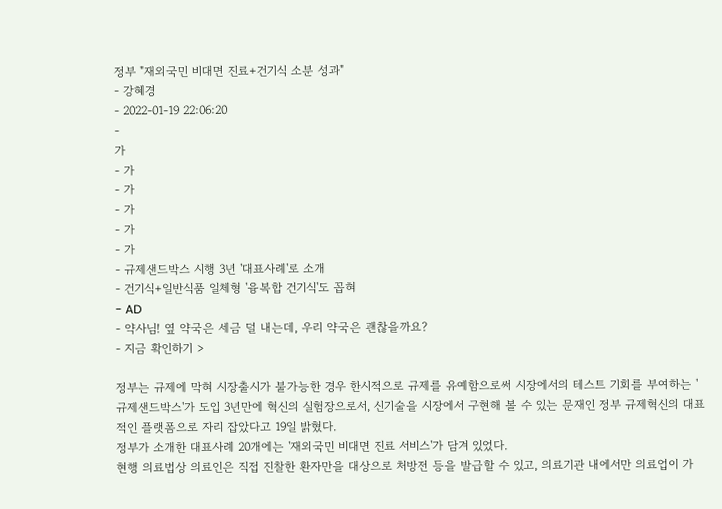정부 "재외국민 비대면 진료+건기식 소분 성과"
- 강혜경
- 2022-01-19 22:06:20
-
가
- 가
- 가
- 가
- 가
- 가
- 규제샌드박스 시행 3년 '대표사례'로 소개
- 건기식+일반식품 일체형 '융복합 건기식'도 꼽혀
- AD
- 약사님! 옆 약국은 세금 덜 내는데, 우리 약국은 괜찮을까요?
- 지금 확인하기 >

정부는 규제에 막혀 시장출시가 불가능한 경우 한시적으로 규제를 유예함으로써 시장에서의 테스트 기회를 부여하는 '규제샌드박스'가 도입 3년만에 혁신의 실험장으로서, 신기술을 시장에서 구현해 볼 수 있는 문재인 정부 규제혁신의 대표적인 플랫폼으로 자리 잡았다고 19일 밝혔다.
정부가 소개한 대표사례 20개에는 '재외국민 비대면 진료 서비스'가 담겨 있었다.
현행 의료법상 의료인은 직접 진찰한 환자만을 대상으로 처방전 등을 발급할 수 있고, 의료기관 내에서만 의료업이 가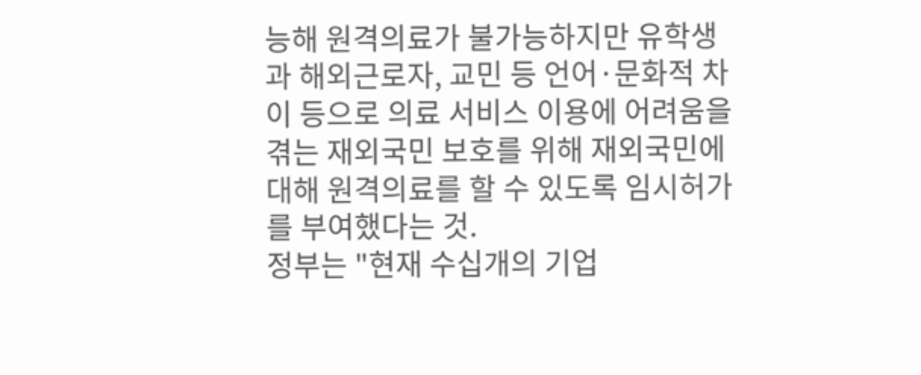능해 원격의료가 불가능하지만 유학생과 해외근로자, 교민 등 언어·문화적 차이 등으로 의료 서비스 이용에 어려움을 겪는 재외국민 보호를 위해 재외국민에 대해 원격의료를 할 수 있도록 임시허가를 부여했다는 것.
정부는 "현재 수십개의 기업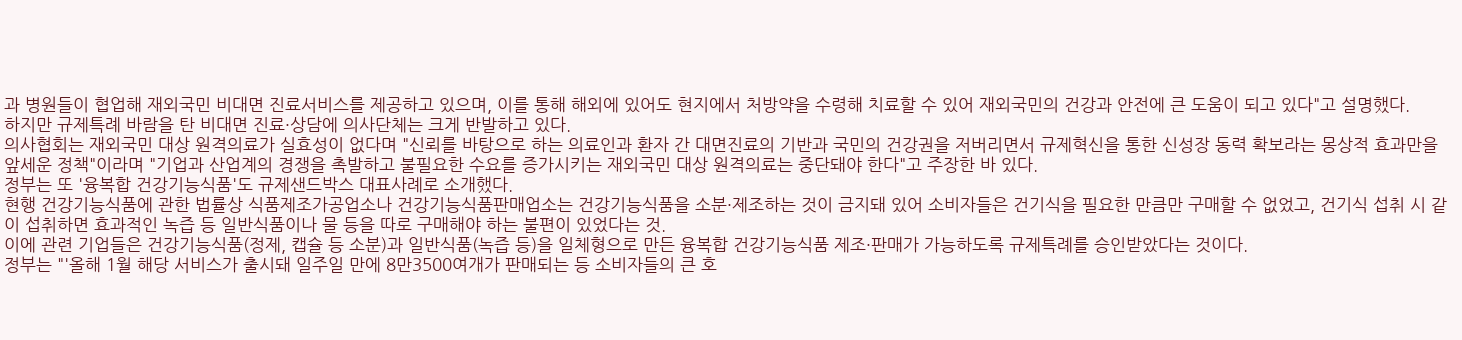과 병원들이 협업해 재외국민 비대면 진료서비스를 제공하고 있으며, 이를 통해 해외에 있어도 현지에서 처방약을 수령해 치료할 수 있어 재외국민의 건강과 안전에 큰 도움이 되고 있다"고 설명했다.
하지만 규제특례 바람을 탄 비대면 진료·상담에 의사단체는 크게 반발하고 있다.
의사협회는 재외국민 대상 원격의료가 실효성이 없다며 "신뢰를 바탕으로 하는 의료인과 환자 간 대면진료의 기반과 국민의 건강권을 저버리면서 규제혁신을 통한 신성장 동력 확보라는 몽상적 효과만을 앞세운 정책"이라며 "기업과 산업계의 경쟁을 촉발하고 불필요한 수요를 증가시키는 재외국민 대상 원격의료는 중단돼야 한다"고 주장한 바 있다.
정부는 또 '융복합 건강기능식품'도 규제샌드박스 대표사례로 소개했다.
현행 건강기능식품에 관한 법률상 식품제조가공업소나 건강기능식품판매업소는 건강기능식품을 소분·제조하는 것이 금지돼 있어 소비자들은 건기식을 필요한 만큼만 구매할 수 없었고, 건기식 섭취 시 같이 섭취하면 효과적인 녹즙 등 일반식품이나 물 등을 따로 구매해야 하는 불편이 있었다는 것.
이에 관련 기업들은 건강기능식품(정제, 캡슐 등 소분)과 일반식품(녹즙 등)을 일체형으로 만든 융복합 건강기능식품 제조·판매가 가능하도록 규제특례를 승인받았다는 것이다.
정부는 "'올해 1월 해당 서비스가 출시돼 일주일 만에 8만3500여개가 판매되는 등 소비자들의 큰 호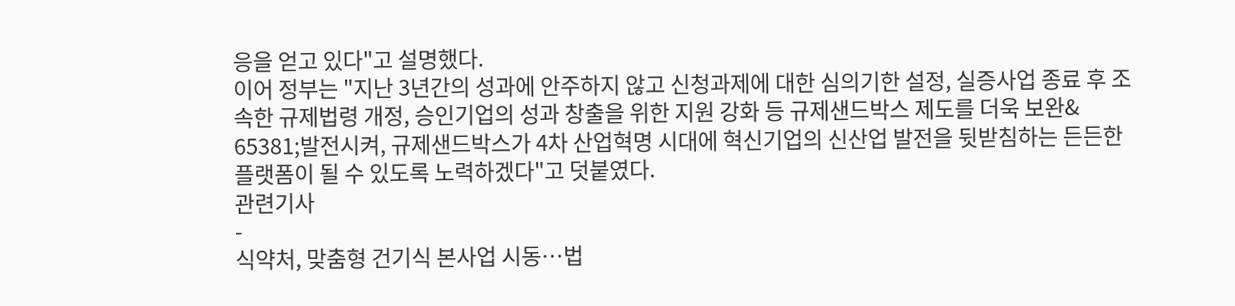응을 얻고 있다"고 설명했다.
이어 정부는 "지난 3년간의 성과에 안주하지 않고 신청과제에 대한 심의기한 설정, 실증사업 종료 후 조속한 규제법령 개정, 승인기업의 성과 창출을 위한 지원 강화 등 규제샌드박스 제도를 더욱 보완& 65381;발전시켜, 규제샌드박스가 4차 산업혁명 시대에 혁신기업의 신산업 발전을 뒷받침하는 든든한 플랫폼이 될 수 있도록 노력하겠다"고 덧붙였다.
관련기사
-
식약처, 맞춤형 건기식 본사업 시동…법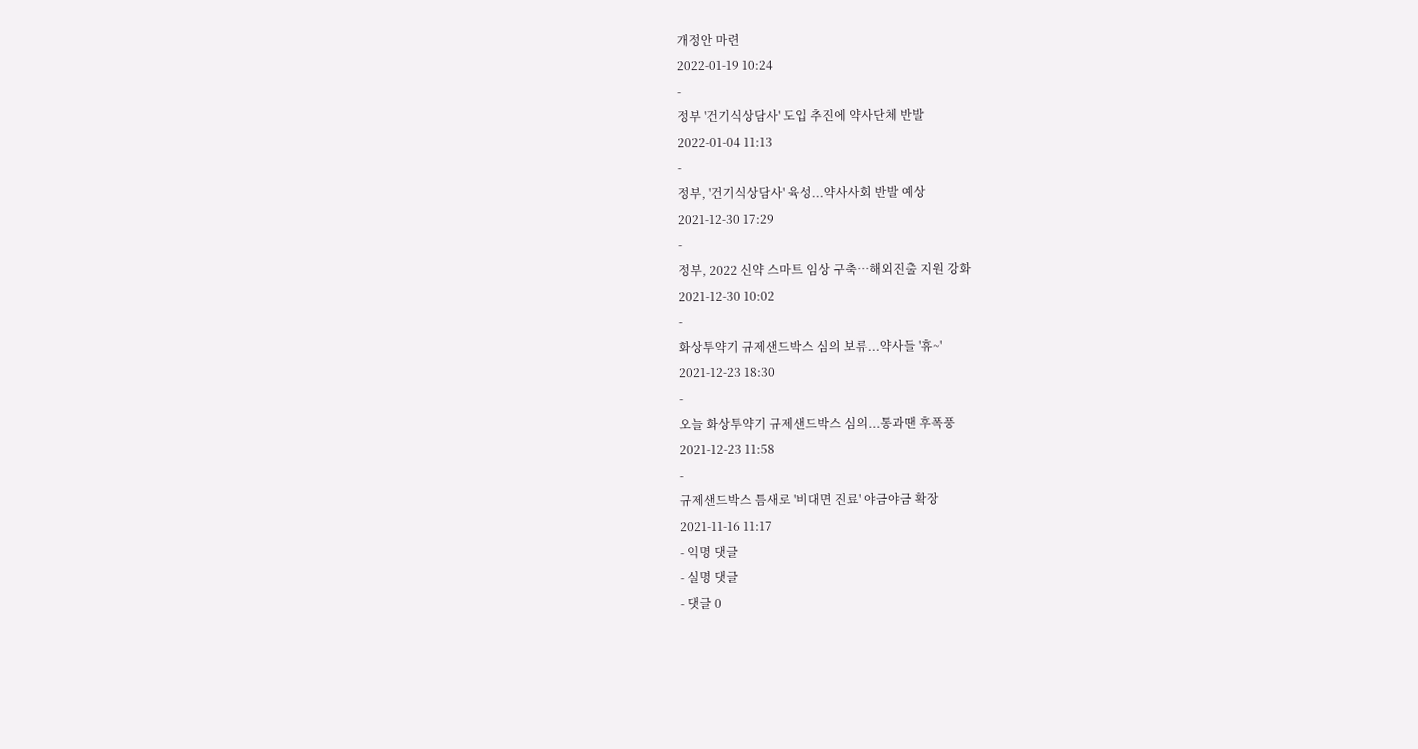개정안 마련
2022-01-19 10:24
-
정부 '건기식상담사' 도입 추진에 약사단체 반발
2022-01-04 11:13
-
정부, '건기식상담사' 육성...약사사회 반발 예상
2021-12-30 17:29
-
정부, 2022 신약 스마트 임상 구축…해외진출 지원 강화
2021-12-30 10:02
-
화상투약기 규제샌드박스 심의 보류...약사들 '휴~'
2021-12-23 18:30
-
오늘 화상투약기 규제샌드박스 심의...통과땐 후폭풍
2021-12-23 11:58
-
규제샌드박스 틈새로 '비대면 진료' 야금야금 확장
2021-11-16 11:17
- 익명 댓글
- 실명 댓글
- 댓글 0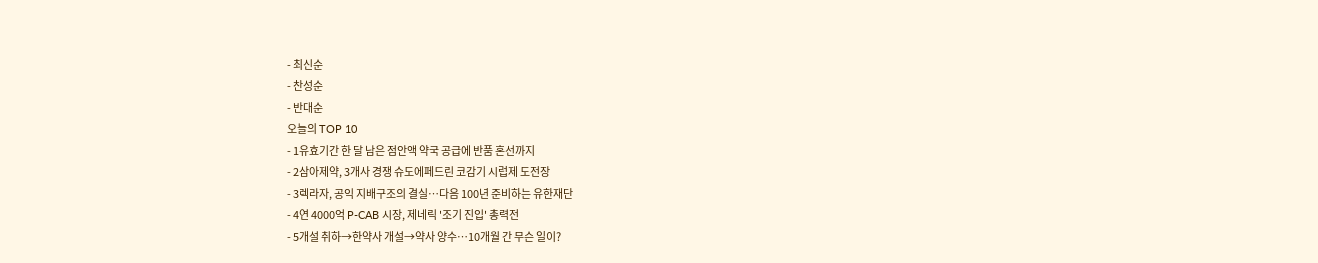- 최신순
- 찬성순
- 반대순
오늘의 TOP 10
- 1유효기간 한 달 남은 점안액 약국 공급에 반품 혼선까지
- 2삼아제약, 3개사 경쟁 슈도에페드린 코감기 시럽제 도전장
- 3렉라자, 공익 지배구조의 결실…다음 100년 준비하는 유한재단
- 4연 4000억 P-CAB 시장, 제네릭 '조기 진입' 총력전
- 5개설 취하→한약사 개설→약사 양수…10개월 간 무슨 일이?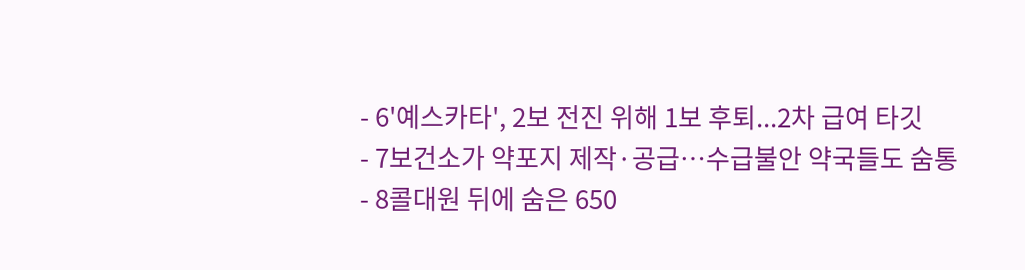- 6'예스카타', 2보 전진 위해 1보 후퇴...2차 급여 타깃
- 7보건소가 약포지 제작·공급…수급불안 약국들도 숨통
- 8콜대원 뒤에 숨은 650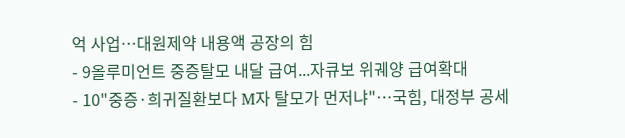억 사업…대원제약 내용액 공장의 힘
- 9올루미언트 중증탈모 내달 급여...자큐보 위궤양 급여확대
- 10"중증·희귀질환보다 M자 탈모가 먼저냐"…국힘, 대정부 공세